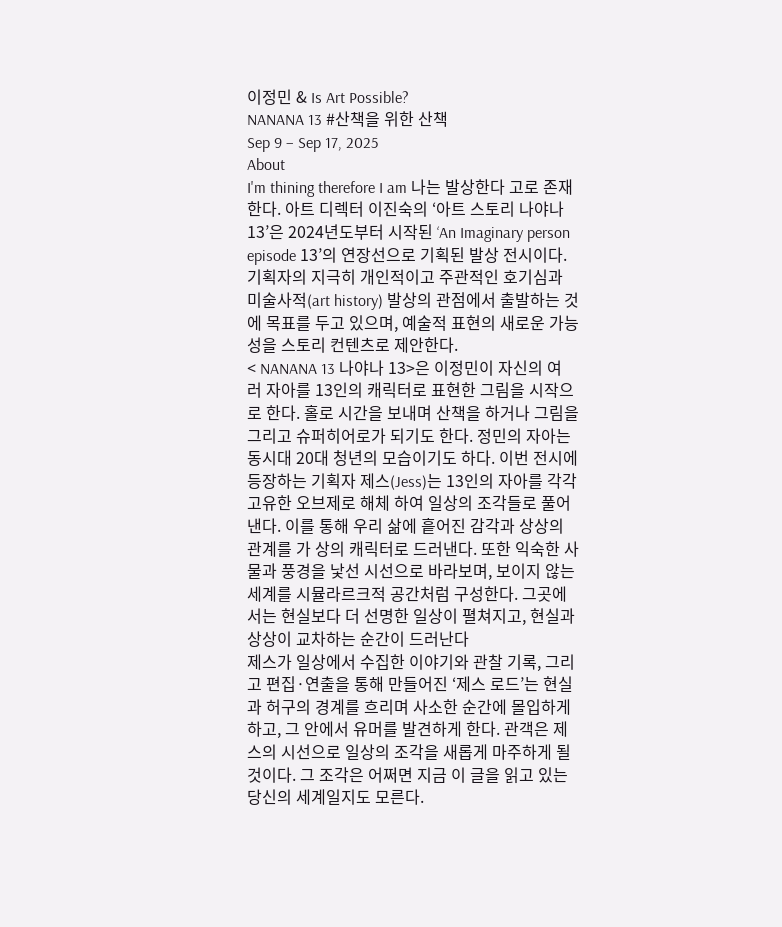이정민 & Is Art Possible?
NANANA 13 #산책을 위한 산책
Sep 9 – Sep 17, 2025
About
I'm thining therefore I am 나는 발상한다 고로 존재한다. 아트 디렉터 이진숙의 ‘아트 스토리 나야나 13’은 2024년도부터 시작된 ‘An Imaginary person episode 13’의 연장선으로 기획된 발상 전시이다. 기획자의 지극히 개인적이고 주관적인 호기심과 미술사적(art history) 발상의 관점에서 출발하는 것에 목표를 두고 있으며, 예술적 표현의 새로운 가능성을 스토리 컨텐츠로 제안한다.
< NANANA 13 나야나 13>은 이정민이 자신의 여러 자아를 13인의 캐릭터로 표현한 그림을 시작으로 한다. 홀로 시간을 보내며 산책을 하거나 그림을 그리고 슈퍼히어로가 되기도 한다. 정민의 자아는 동시대 20대 청년의 모습이기도 하다. 이번 전시에 등장하는 기획자 제스(Jess)는 13인의 자아를 각각 고유한 오브제로 해체 하여 일상의 조각들로 풀어낸다. 이를 통해 우리 삶에 흩어진 감각과 상상의 관계를 가 상의 캐릭터로 드러낸다. 또한 익숙한 사물과 풍경을 낯선 시선으로 바라보며, 보이지 않는 세계를 시뮬라르크적 공간처럼 구성한다. 그곳에서는 현실보다 더 선명한 일상이 펼쳐지고, 현실과 상상이 교차하는 순간이 드러난다
제스가 일상에서 수집한 이야기와 관찰 기록, 그리고 편집·연출을 통해 만들어진 ‘제스 로드’는 현실과 허구의 경계를 흐리며 사소한 순간에 몰입하게 하고, 그 안에서 유머를 발견하게 한다. 관객은 제스의 시선으로 일상의 조각을 새롭게 마주하게 될 것이다. 그 조각은 어쩌면 지금 이 글을 읽고 있는 당신의 세계일지도 모른다.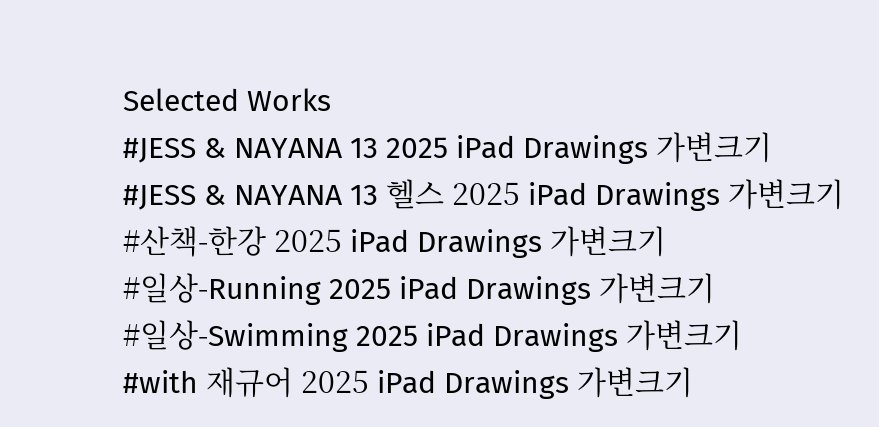Selected Works
#JESS & NAYANA 13 2025 iPad Drawings 가변크기
#JESS & NAYANA 13 헬스 2025 iPad Drawings 가변크기
#산책-한강 2025 iPad Drawings 가변크기
#일상-Running 2025 iPad Drawings 가변크기
#일상-Swimming 2025 iPad Drawings 가변크기
#with 재규어 2025 iPad Drawings 가변크기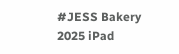#JESS Bakery 2025 iPad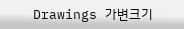Drawings 가변크기